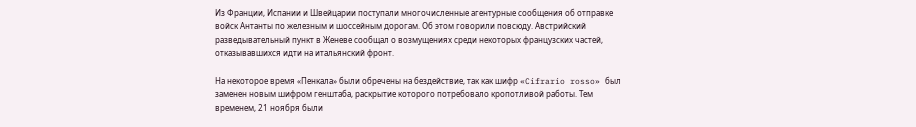Из Франции, Испании и Швейцарии поступали многочисленные агентурные сообщения об отправке войск Антанты по железным и шоссейным дорогам. Об этом говорили повсюду. Австрийский разведывательный пункт в Женеве сообщал о возмущениях среди некоторых французских частей, отказывавшихся идти на итальянский фронт.

На некоторое время «Пенкала» были обречены на бездействие, так как шифр «Cifrario rosso» был заменен новым шифром генштаба, раскрытие которого потребовало кропотливой работы. Тем временем, 21 ноября были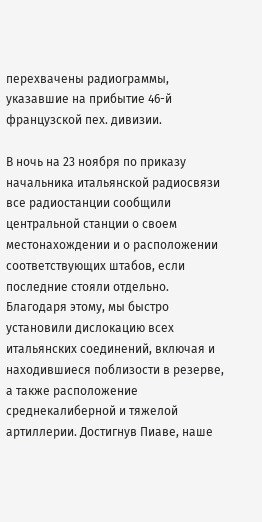перехвачены радиограммы, указавшие на прибытие 46-й французской пех. дивизии.

В ночь на 23 ноября по приказу начальника итальянской радиосвязи все радиостанции сообщили центральной станции о своем местонахождении и о расположении соответствующих штабов, если последние стояли отдельно. Благодаря этому, мы быстро установили дислокацию всех итальянских соединений, включая и находившиеся поблизости в резерве, а также расположение среднекалиберной и тяжелой артиллерии. Достигнув Пиаве, наше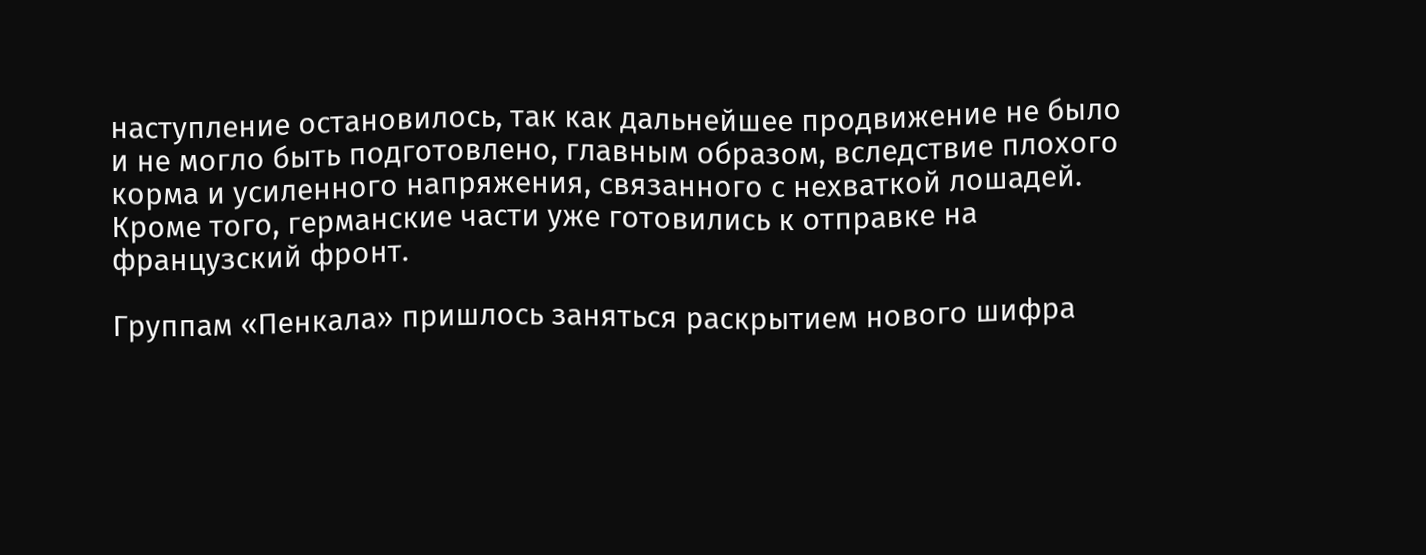наступление остановилось, так как дальнейшее продвижение не было и не могло быть подготовлено, главным образом, вследствие плохого корма и усиленного напряжения, связанного с нехваткой лошадей. Кроме того, германские части уже готовились к отправке на французский фронт.

Группам «Пенкала» пришлось заняться раскрытием нового шифра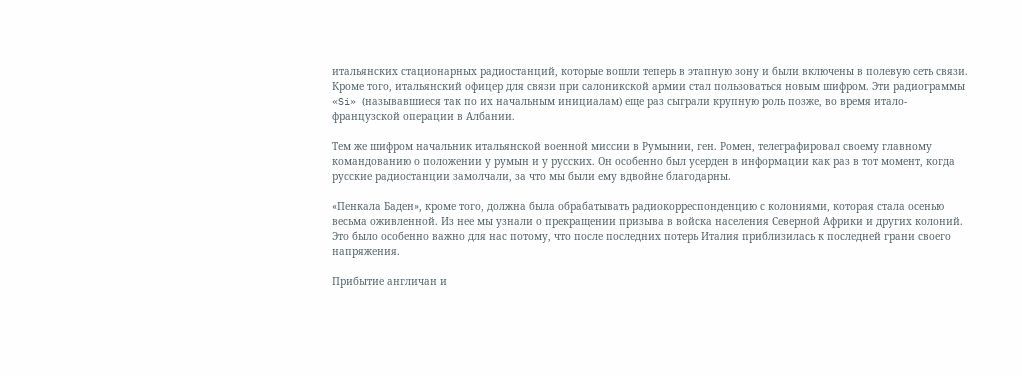итальянских стационарных радиостанций, которые вошли теперь в этапную зону и были включены в полевую сеть связи. Кроме того, итальянский офицер для связи при салоникской армии стал пользоваться новым шифром. Эти радиограммы «Si» (называвшиеся так по их начальным инициалам) еще раз сыграли крупную роль позже, во время итало-французской операции в Албании.

Тем же шифром начальник итальянской военной миссии в Румынии, ген. Ромен, телеграфировал своему главному командованию о положении у румын и у русских. Он особенно был усерден в информации как раз в тот момент, когда русские радиостанции замолчали, за что мы были ему вдвойне благодарны.

«Пенкала Баден», кроме того, должна была обрабатывать радиокорреспонденцию с колониями, которая стала осенью весьма оживленной. Из нее мы узнали о прекращении призыва в войска населения Северной Африки и других колоний. Это было особенно важно для нас потому, что после последних потерь Италия приблизилась к последней грани своего напряжения.

Прибытие англичан и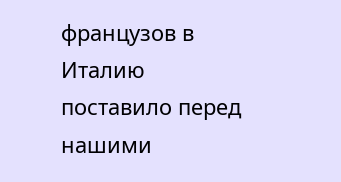французов в Италию поставило перед нашими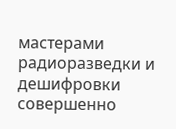мастерами радиоразведки и дешифровки совершенно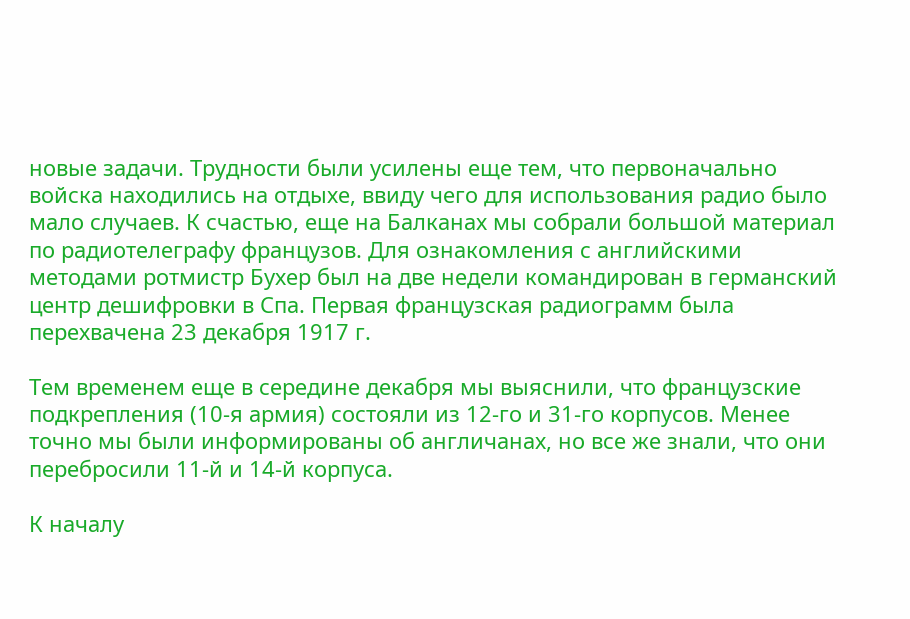новые задачи. Трудности были усилены еще тем, что первоначально войска находились на отдыхе, ввиду чего для использования радио было мало случаев. К счастью, еще на Балканах мы собрали большой материал по радиотелеграфу французов. Для ознакомления с английскими методами ротмистр Бухер был на две недели командирован в германский центр дешифровки в Спа. Первая французская радиограмм была перехвачена 23 декабря 1917 г.

Тем временем еще в середине декабря мы выяснили, что французские подкрепления (10-я армия) состояли из 12-го и 31-го корпусов. Менее точно мы были информированы об англичанах, но все же знали, что они перебросили 11-й и 14-й корпуса.

К началу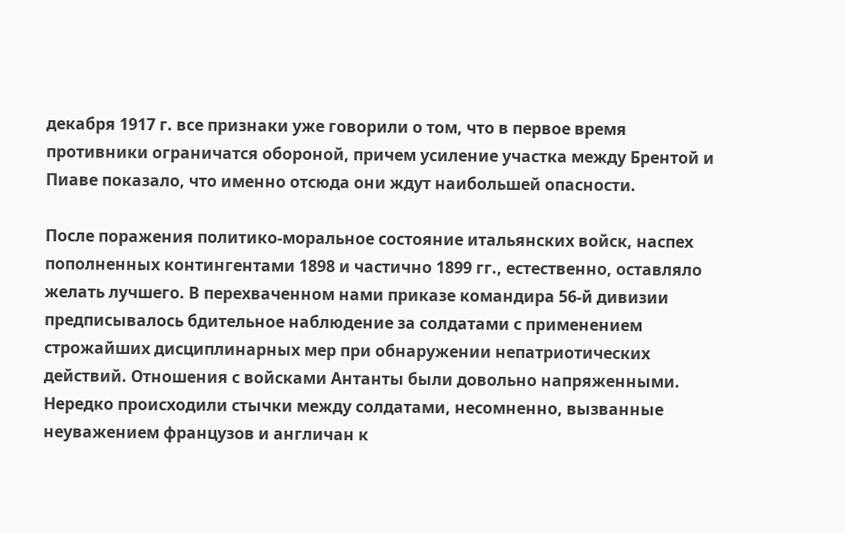декабря 1917 г. все признаки уже говорили о том, что в первое время противники ограничатся обороной, причем усиление участка между Брентой и Пиаве показало, что именно отсюда они ждут наибольшей опасности.

После поражения политико-моральное состояние итальянских войск, наспех пополненных контингентами 1898 и частично 1899 гг., естественно, оставляло желать лучшего. В перехваченном нами приказе командира 56-й дивизии предписывалось бдительное наблюдение за солдатами с применением строжайших дисциплинарных мер при обнаружении непатриотических действий. Отношения с войсками Антанты были довольно напряженными. Нередко происходили стычки между солдатами, несомненно, вызванные неуважением французов и англичан к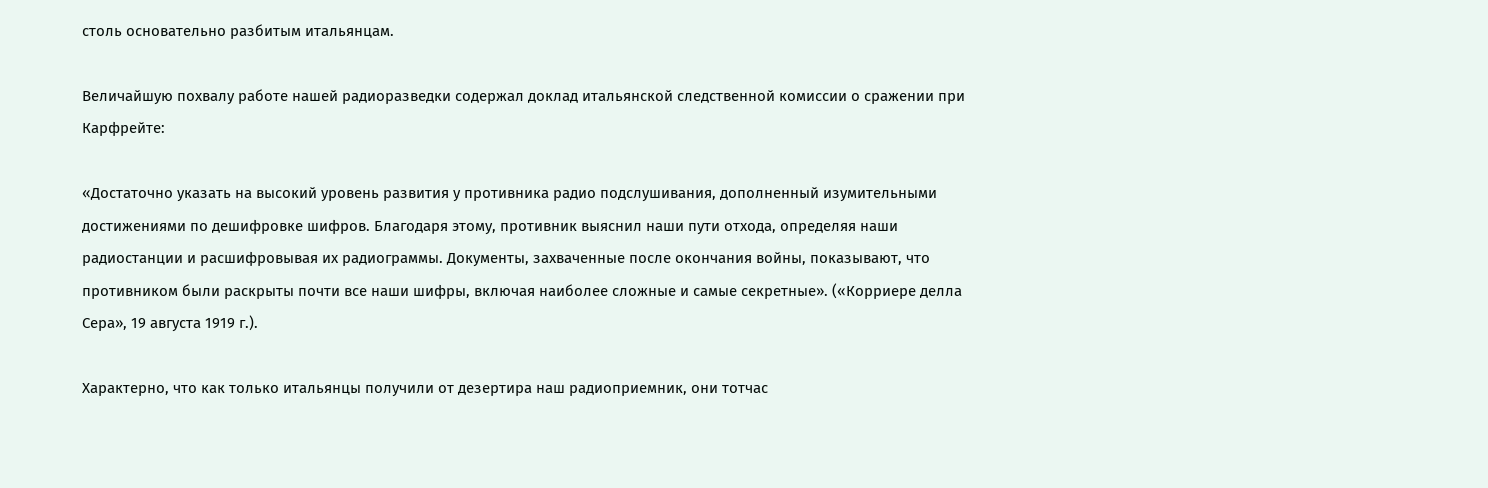столь основательно разбитым итальянцам.

Величайшую похвалу работе нашей радиоразведки содержал доклад итальянской следственной комиссии о сражении при Карфрейте:

«Достаточно указать на высокий уровень развития у противника радио подслушивания, дополненный изумительными достижениями по дешифровке шифров. Благодаря этому, противник выяснил наши пути отхода, определяя наши радиостанции и расшифровывая их радиограммы. Документы, захваченные после окончания войны, показывают, что противником были раскрыты почти все наши шифры, включая наиболее сложные и самые секретные». («Корриере делла Сера», 19 августа 1919 г.).

Характерно, что как только итальянцы получили от дезертира наш радиоприемник, они тотчас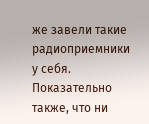же завели такие радиоприемники у себя. Показательно также, что ни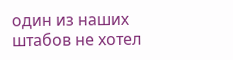один из наших штабов не хотел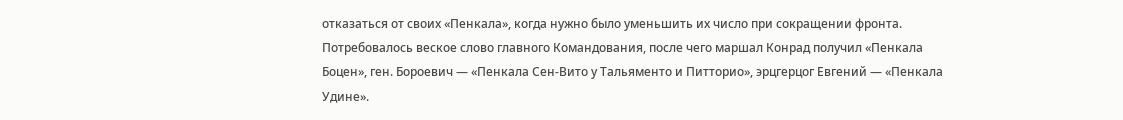отказаться от своих «Пенкала», когда нужно было уменьшить их число при сокращении фронта. Потребовалось веское слово главного Командования, после чего маршал Конрад получил «Пенкала Боцен», ген. Бороевич — «Пенкала Сен-Вито у Тальяменто и Питторио», эрцгерцог Евгений — «Пенкала Удине».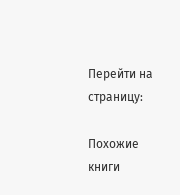Перейти на страницу:

Похожие книги